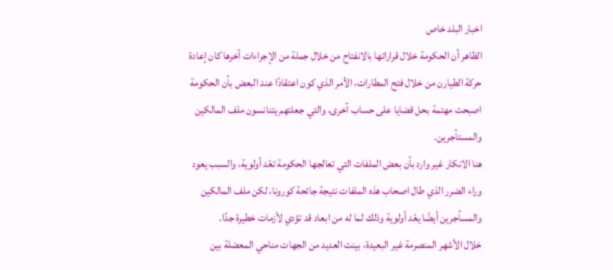اخبار البلد خاص
الظاهر أن الحكومة خلال قراراتها بالانفتاح من خلال جملة من الإجراءات أخرها كان إعادة حركة الطيارن من خلال فتح المطارات، الأمر الذي كون اعتقادًا عند البعض بأن الحكومة اصبحت مهتمة بحل قضايا على حساب آخرى، والتي جعلتهم يتنانسون ملف المالكين والمستأجرين.
هنا الانكار غير وارد بأن بعض الملفات التي تعالجها الحكومة تعّد أولوية، والسبب يعود وراء الضرر الذي طال اصحاب هذه الملفات نتيجة جائحة كورونا، لكن ملف المالكين والمسأجرين أيضًا يعّد أولوية وذلك لما له من ابعاد قد تؤدي لأزمات خطيرة جدًا.
خلال الأشهر المنصرمة غير البعيدة، بينت العديد من الجهات مناحي المعضلة بين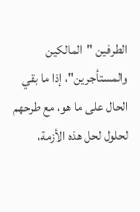الطرفين "المالكين والمستأجرين"، إذا ما بقي الحال على ما هو، مع طرحهم لحلول لحل هذه الأزمة،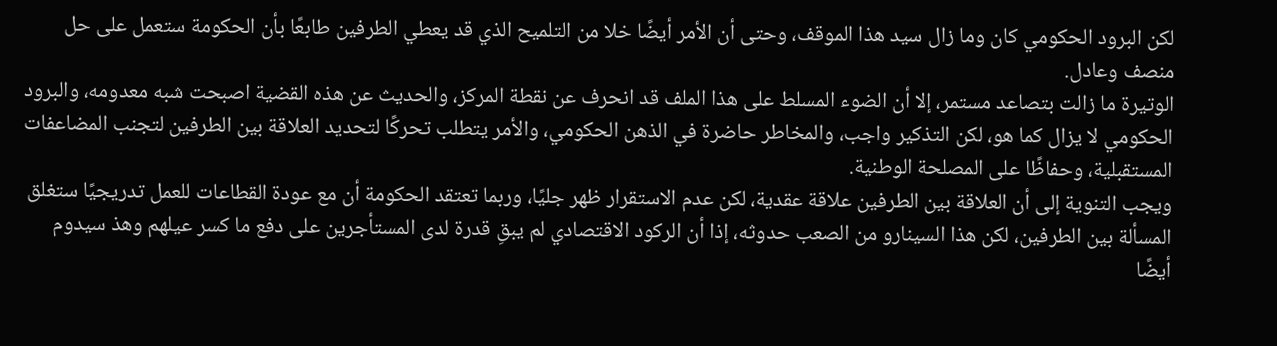لكن البرود الحكومي كان وما زال سيد هذا الموقف، وحتى أن الأمر أيضًا خلا من التلميح الذي قد يعطي الطرفين طابعًا بأن الحكومة ستعمل على حل منصف وعادل.
الوتيرة ما زالت بتصاعد مستمر، إلا أن الضوء المسلط على هذا الملف قد انحرف عن نقطة المركز، والحديث عن هذه القضية اصبحت شبه معدومه، والبرود الحكومي لا يزال كما هو، لكن التذكير واجب، والمخاطر حاضرة في الذهن الحكومي، والأمر يتطلب تحركًا لتحديد العلاقة بين الطرفين لتجنب المضاعفات المستقبلية، وحفاظًا على المصلحة الوطنية.
ويجب التنوية إلى أن العلاقة بين الطرفين علاقة عقدية، لكن عدم الاستقرار ظهر جليًا، وربما تعتقد الحكومة أن مع عودة القطاعات للعمل تدريجيًا ستغلق المسألة بين الطرفين، لكن هذا السينارو من الصعب حدوثه، إذا أن الركود الاقتصادي لم يبقِ قدرة لدى المستأجرين على دفع ما كسر عيلهم وهذ سيدوم أيضًا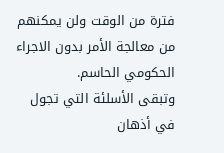فترة من الوقت ولن يمكنهم من معالجة الأمر بدون الاجراء الحكومي الحاسم.
وتبقى الأسلئة التي تجول في أذهان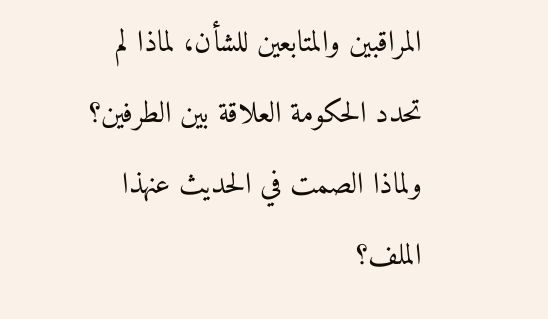المراقبين والمتابعين للشأن، لماذا لم تحدد الحكومة العلاقة بين الطرفين؟ ولماذا الصمت في الحديث عنهذا الملف؟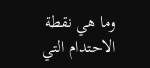وما هي نقطة الاحتدام التي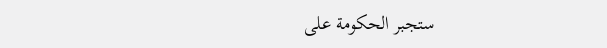ستجبر الحكومة على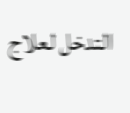التدخل لعلاج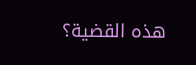هذه القضية؟